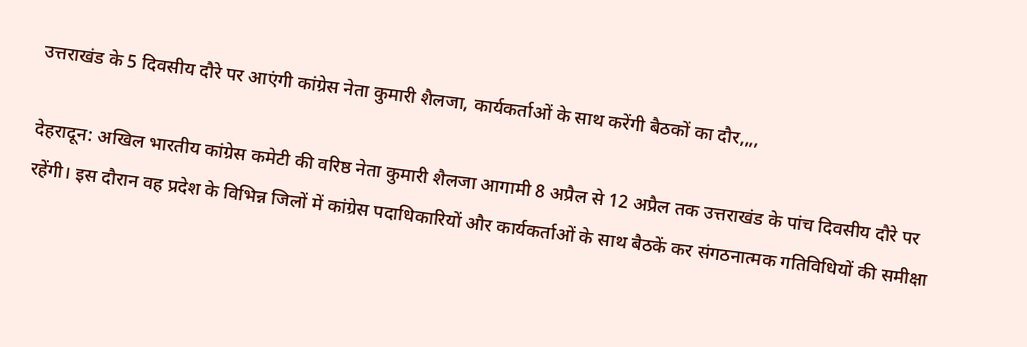उत्तराखंड के 5 दिवसीय दौरे पर आएंगी कांग्रेस नेता कुमारी शैलजा, कार्यकर्ताओं के साथ करेंगी बैठकों का दौर,,,,

देहरादून: अखिल भारतीय कांग्रेस कमेटी की वरिष्ठ नेता कुमारी शैलजा आगामी 8 अप्रैल से 12 अप्रैल तक उत्तराखंड के पांच दिवसीय दौरे पर रहेंगी। इस दौरान वह प्रदेश के विभिन्न जिलों में कांग्रेस पदाधिकारियों और कार्यकर्ताओं के साथ बैठकें कर संगठनात्मक गतिविधियों की समीक्षा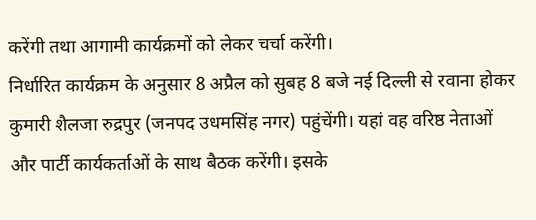करेंगी तथा आगामी कार्यक्रमों को लेकर चर्चा करेंगी।
निर्धारित कार्यक्रम के अनुसार 8 अप्रैल को सुबह 8 बजे नई दिल्ली से रवाना होकर कुमारी शैलजा रुद्रपुर (जनपद उधमसिंह नगर) पहुंचेंगी। यहां वह वरिष्ठ नेताओं और पार्टी कार्यकर्ताओं के साथ बैठक करेंगी। इसके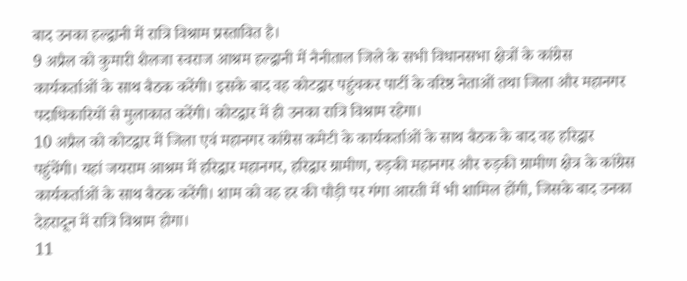बाद उनका हल्द्वानी में रात्रि विश्राम प्रस्तावित है।
9 अप्रैल को कुमारी शैलजा स्वराज आश्रम हल्द्वानी में नैनीताल जिले के सभी विधानसभा क्षेत्रों के कांग्रेस कार्यकर्ताओं के साथ बैठक करेंगी। इसके बाद वह कोटद्वार पहुंचकर पार्टी के वरिष्ठ नेताओं तथा जिला और महानगर पदाधिकारियों से मुलाकात करेंगी। कोटद्वार में ही उनका रात्रि विश्राम रहेगा।
10 अप्रैल को कोटद्वार में जिला एवं महानगर कांग्रेस कमेटी के कार्यकर्ताओं के साथ बैठक के बाद वह हरिद्वार पहुंचेंगी। यहां जयराम आश्रम में हरिद्वार महानगर, हरिद्वार ग्रामीण, रुड़की महानगर और रुड़की ग्रामीण क्षेत्र के कांग्रेस कार्यकर्ताओं के साथ बैठक करेंगी। शाम को वह हर की पौड़ी पर गंगा आरती में भी शामिल होंगी, जिसके बाद उनका देहरादून में रात्रि विश्राम होगा।
11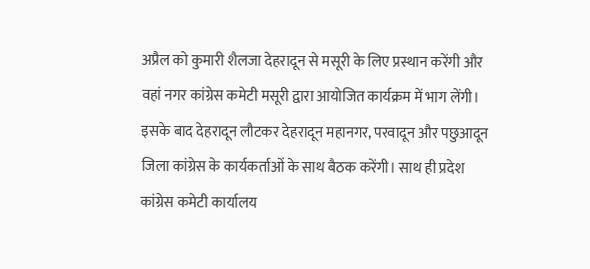अप्रैल को कुमारी शैलजा देहरादून से मसूरी के लिए प्रस्थान करेंगी और वहां नगर कांग्रेस कमेटी मसूरी द्वारा आयोजित कार्यक्रम में भाग लेंगी। इसके बाद देहरादून लौटकर देहरादून महानगर, परवादून और पछुआदून जिला कांग्रेस के कार्यकर्ताओं के साथ बैठक करेंगी। साथ ही प्रदेश कांग्रेस कमेटी कार्यालय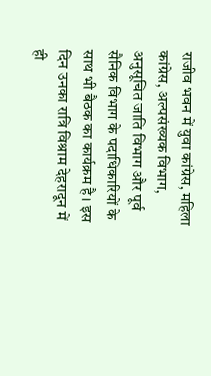राजीव भवन में युवा कांग्रेस, महिला कांग्रेस, अल्पसंख्यक विभाग, अनुसूचित जाति विभाग और पूर्व सैनिक विभाग के पदाधिकारियों के साथ भी बैठक का कार्यक्रम है। इस दिन उनका रात्रि विश्राम देहरादून में ही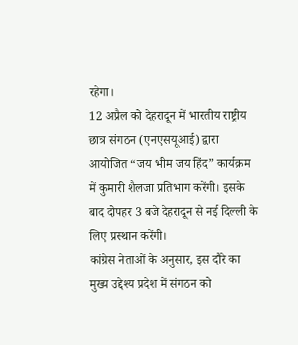रहेगा।
12 अप्रैल को देहरादून में भारतीय राष्ट्रीय छात्र संगठन (एनएसयूआई) द्वारा आयोजित “जय भीम जय हिंद” कार्यक्रम में कुमारी शैलजा प्रतिभाग करेंगी। इसके बाद दोपहर 3 बजे देहरादून से नई दिल्ली के लिए प्रस्थान करेंगी।
कांग्रेस नेताओं के अनुसार, इस दौरे का मुख्य उद्देश्य प्रदेश में संगठन को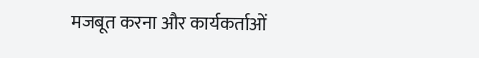मजबूत करना और कार्यकर्ताओं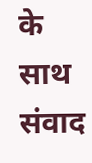के साथ संवाद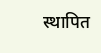स्थापित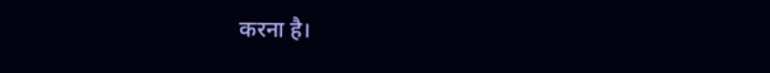करना है।